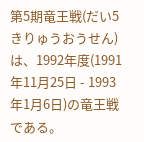第5期竜王戦(だい5きりゅうおうせん)は、1992年度(1991年11月25日 - 1993年1月6日)の竜王戦である。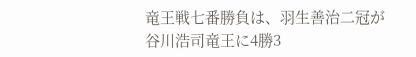竜王戦七番勝負は、羽生善治二冠が谷川浩司竜王に4勝3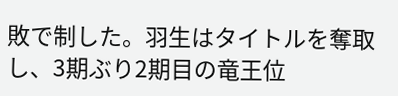敗で制した。羽生はタイトルを奪取し、3期ぶり2期目の竜王位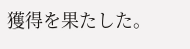獲得を果たした。